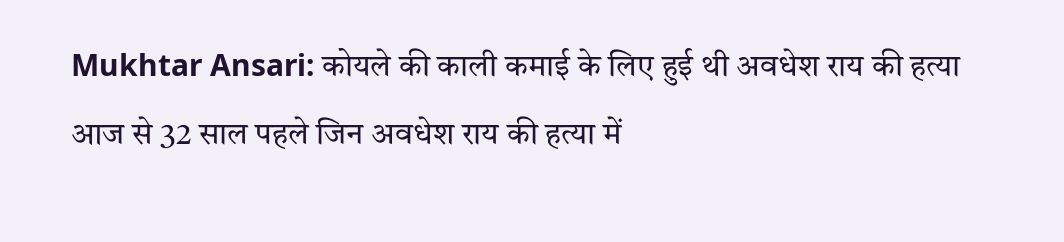Mukhtar Ansari: कोयले की काली कमाई के लिए हुई थी अवधेश राय की हत्या
आज से 32 साल पहले जिन अवधेश राय की हत्या में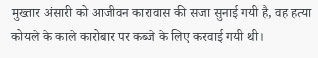मुख्तार अंसारी को आजीवन कारावास की सजा सुनाई गयी है, वह हत्या कोयले के काले कारोबार पर कब्जे के लिए करवाई गयी थी।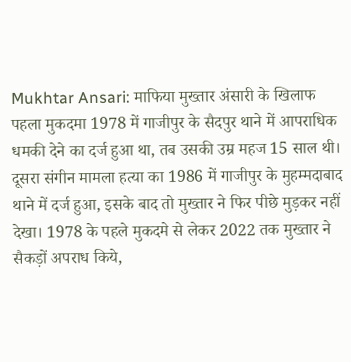Mukhtar Ansari: माफिया मुख्तार अंसारी के खिलाफ पहला मुकदमा 1978 में गाजीपुर के सैदपुर थाने में आपराधिक धमकी देने का दर्ज हुआ था, तब उसकी उम्र महज 15 साल थी। दूसरा संगीन मामला हत्या का 1986 में गाजीपुर के मुहम्मदाबाद थाने में दर्ज हुआ, इसके बाद तो मुख्तार ने फिर पीछे मुड़कर नहीं देखा। 1978 के पहले मुकदमे से लेकर 2022 तक मुख्तार ने सैकड़ों अपराध किये,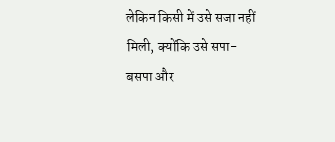लेकिन किसी में उसे सजा नहीं मिली, क्योंकि उसे सपा-बसपा और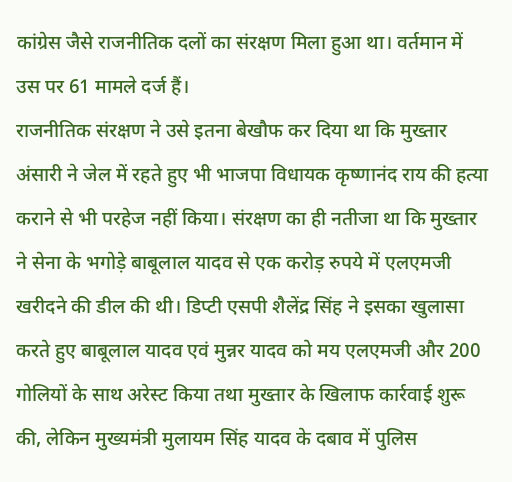कांग्रेस जैसे राजनीतिक दलों का संरक्षण मिला हुआ था। वर्तमान में उस पर 61 मामले दर्ज हैं।
राजनीतिक संरक्षण ने उसे इतना बेखौफ कर दिया था कि मुख्तार अंसारी ने जेल में रहते हुए भी भाजपा विधायक कृष्णानंद राय की हत्या कराने से भी परहेज नहीं किया। संरक्षण का ही नतीजा था कि मुख्तार ने सेना के भगोड़े बाबूलाल यादव से एक करोड़ रुपये में एलएमजी खरीदने की डील की थी। डिप्टी एसपी शैलेंद्र सिंह ने इसका खुलासा करते हुए बाबूलाल यादव एवं मुन्नर यादव को मय एलएमजी और 200 गोलियों के साथ अरेस्ट किया तथा मुख्तार के खिलाफ कार्रवाई शुरू की, लेकिन मुख्यमंत्री मुलायम सिंह यादव के दबाव में पुलिस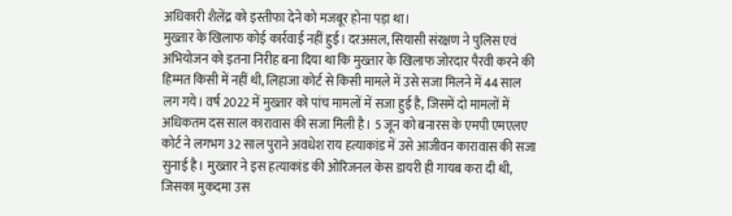अधिकारी शैलेंद्र को इस्तीफा देने को मजबूर होना पड़ा था।
मुख्तार के खिलाफ कोई कार्रवाई नहीं हुई। दरअसल, सियासी संरक्षण ने पुलिस एवं अभियोजन को इतना निरीह बना दिया था कि मुख्तार के खिलाफ जोरदार पैरवी करने की हिम्मत किसी में नहीं थी, लिहाजा कोर्ट से किसी मामले में उसे सजा मिलने में 44 साल लग गये। वर्ष 2022 में मुख्तार को पांच मामलों में सजा हुई है, जिसमें दो मामलों में अधिकतम दस साल कारावास की सजा मिली है। 5 जून को बनारस के एमपी एमएलए कोर्ट ने लगभग 32 साल पुराने अवधेश राय हत्याकांड में उसे आजीवन कारावास की सजा सुनाई है। मुख्तार ने इस हत्याकांड की ओरिजनल केस डायरी ही गायब करा दी थी, जिसका मुकदमा उस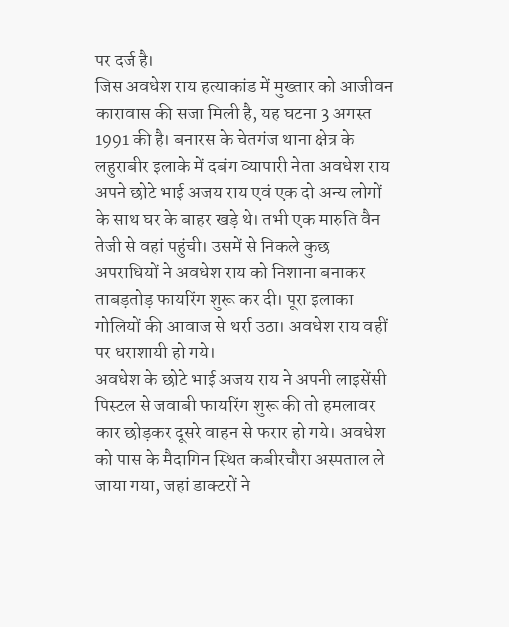पर दर्ज है।
जिस अवधेश राय हत्याकांड में मुख्तार को आजीवन कारावास की सजा मिली है, यह घटना 3 अगस्त 1991 की है। बनारस के चेतगंज थाना क्षेत्र के लहुराबीर इलाके में दबंग व्यापारी नेता अवधेश राय अपने छोटे भाई अजय राय एवं एक दो अन्य लोगों के साथ घर के बाहर खड़े थे। तभी एक मारुति वैन तेजी से वहां पहुंची। उसमें से निकले कुछ अपराधियों ने अवधेश राय को निशाना बनाकर ताबड़तोड़ फायरिंग शुरू कर दी। पूरा इलाका गोलियों की आवाज से थर्रा उठा। अवधेश राय वहीं पर धराशायी हो गये।
अवधेश के छोटे भाई अजय राय ने अपनी लाइसेंसी पिस्टल से जवाबी फायरिंग शुरू की तो हमलावर कार छोड़कर दूसरे वाहन से फरार हो गये। अवधेश को पास के मैदागिन स्थित कबीरचौरा अस्पताल ले जाया गया, जहां डाक्टरों ने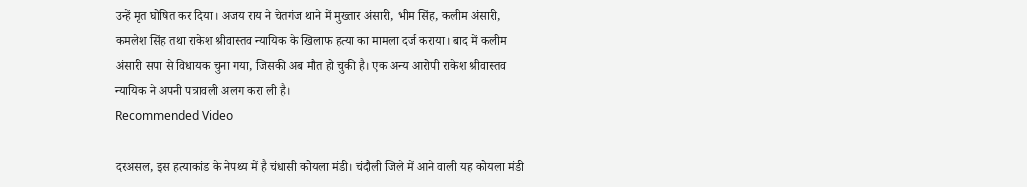उन्हें मृत घोषित कर दिया। अजय राय ने चेतगंज थाने में मुख्तार अंसारी, भीम सिंह, कलीम अंसारी, कमलेश सिंह तथा राकेश श्रीवास्तव न्यायिक के खिलाफ हत्या का मामला दर्ज कराया। बाद में कलीम अंसारी सपा से विधायक चुना गया, जिसकी अब मौत हो चुकी है। एक अन्य आरोपी राकेश श्रीवास्तव न्यायिक ने अपनी पत्रावली अलग करा ली है।
Recommended Video

दरअसल, इस हत्याकांड के नेपथ्य में है चंधासी कोयला मंडी। चंदौली जिले में आने वाली यह कोयला मंडी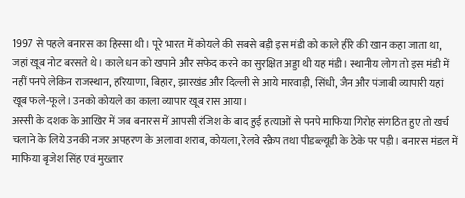1997 से पहले बनारस का हिस्सा थी। पूरे भारत में कोयले की सबसे बड़ी इस मंडी को काले हीरे की खान कहा जाता था, जहां खूब नोट बरसते थे। काले धन को खपाने और सफेद करने का सुरक्षित अड्डा थी यह मंडी। स्थानीय लोग तो इस मंडी में नहीं पनपे लेकिन राजस्थान, हरियाणा, बिहार, झारखंड और दिल्ली से आये मारवाड़ी, सिंधी, जैन और पंजाबी व्यापारी यहां खूब फले-फूले। उनको कोयले का काला व्यापार खूब रास आया।
अस्सी के दशक के आखिर में जब बनारस में आपसी रंजिश के बाद हुई हत्याओं से पनपे माफिया गिरोह संगठित हुए तो खर्च चलाने के लिये उनकी नजर अपहरण के अलावा शराब, कोयला, रेलवे स्क्रैप तथा पीडब्ल्यूडी के ठेके पर पड़ी। बनारस मंडल में माफिया बृजेश सिंह एवं मुख्तार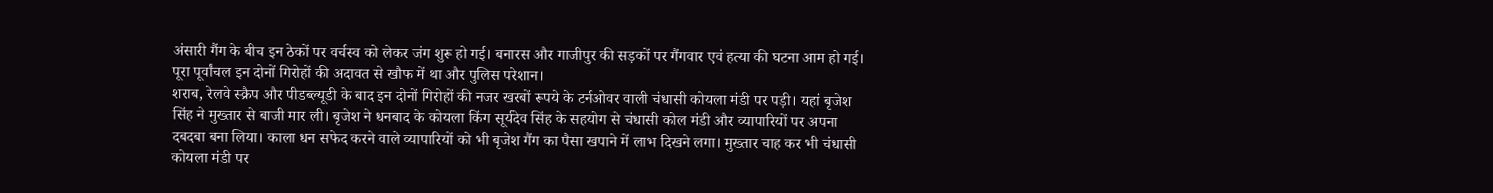अंसारी गैंग के बीच इन ठेकों पर वर्चस्व को लेकर जंग शुरू हो गई। बनारस और गाजीपुर की सड़कों पर गैंगवार एवं हत्या की घटना आम हो गई। पूरा पूर्वांचल इन दोनों गिरोहों की अदावत से खौफ में था और पुलिस परेशान।
शराब, रेलवे स्क्रैप और पीडब्ल्यूडी के बाद इन दोनों गिरोहों की नजर खरबों रूपये के टर्नओवर वाली चंधासी कोयला मंडी पर पड़ी। यहां बृजेश सिंह ने मुख्तार से बाजी मार ली। बृजेश ने धनबाद के कोयला किंग सूर्यदेव सिंह के सहयोग से चंधासी कोल मंडी और व्यापारियों पर अपना दबदबा बना लिया। काला धन सफेद करने वाले व्यापारियों को भी बृजेश गैंग का पैसा खपाने में लाभ दिखने लगा। मुख्तार चाह कर भी चंधासी कोयला मंडी पर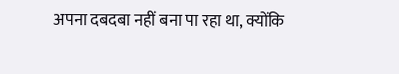अपना दबदबा नहीं बना पा रहा था, क्योंकि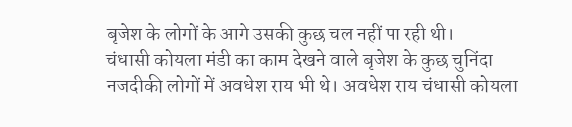बृजेश के लोगों के आगे उसकी कुछ चल नहीं पा रही थी।
चंधासी कोयला मंडी का काम देखने वाले बृजेश के कुछ चुनिंदा नजदीकी लोगों में अवधेश राय भी थे। अवधेश राय चंधासी कोयला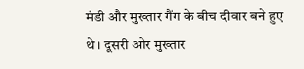मंडी और मुख्तार गैंग के बीच दीवार बने हुए थे। दूसरी ओर मुख्तार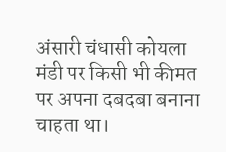अंसारी चंधासी कोयला मंडी पर किसी भी कीमत पर अपना दबदबा बनाना चाहता था।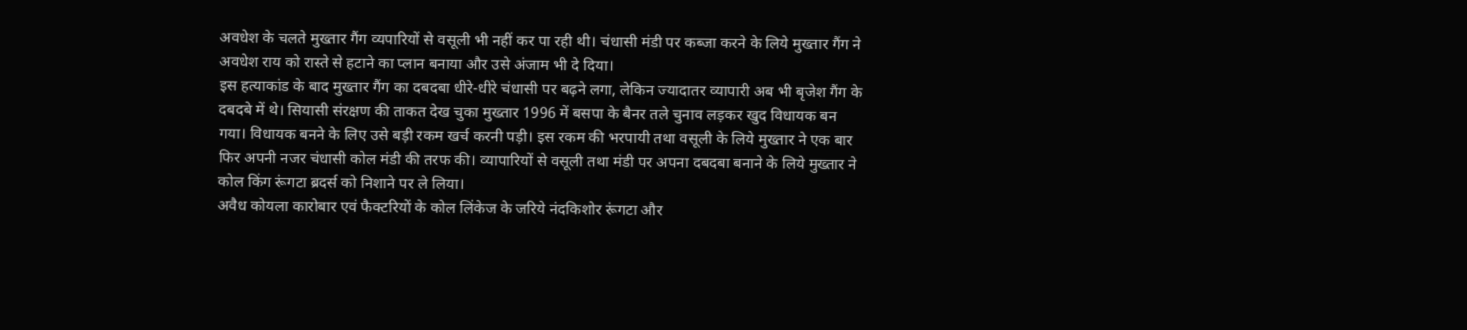अवधेश के चलते मुख्तार गैंग व्यपारियों से वसूली भी नहीं कर पा रही थी। चंधासी मंडी पर कब्जा करने के लिये मुख्तार गैंग ने अवधेश राय को रास्ते से हटाने का प्लान बनाया और उसे अंजाम भी दे दिया।
इस हत्याकांड के बाद मुख्तार गैंग का दबदबा धीरे-धीरे चंधासी पर बढ़ने लगा, लेकिन ज्यादातर व्यापारी अब भी बृजेश गैंग के दबदबे में थे। सियासी संरक्षण की ताकत देख चुका मुख्तार 1996 में बसपा के बैनर तले चुनाव लड़कर खुद विधायक बन गया। विधायक बनने के लिए उसे बड़ी रकम खर्च करनी पड़ी। इस रकम की भरपायी तथा वसूली के लिये मुख्तार ने एक बार फिर अपनी नजर चंधासी कोल मंडी की तरफ की। व्यापारियों से वसूली तथा मंडी पर अपना दबदबा बनाने के लिये मुख्तार ने कोल किंग रूंगटा ब्रदर्स को निशाने पर ले लिया।
अवैध कोयला कारोबार एवं फैक्टरियों के कोल लिंकेज के जरिये नंदकिशोर रूंगटा और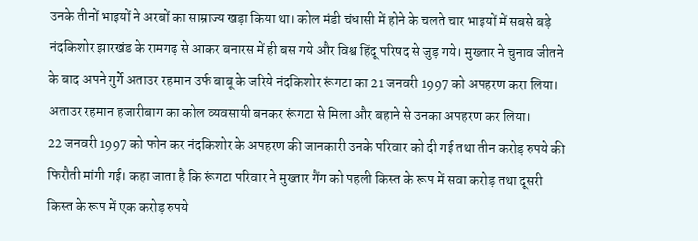उनके तीनों भाइयों ने अरबों का साम्राज्य खड़ा किया था। कोल मंडी चंधासी में होने के चलते चार भाइयों में सबसे बड़े नंदकिशोर झारखंड के रामगढ़ से आकर बनारस में ही बस गये और विश्व हिंदू परिषद से जुड़ गये। मुख्तार ने चुनाव जीतने के बाद अपने गुर्गे अताउर रहमान उर्फ बाबू के जरिये नंदकिशोर रूंगटा का 21 जनवरी 1997 को अपहरण करा लिया। अताउर रहमान हजारीबाग का कोल व्यवसायी बनकर रूंगटा से मिला और बहाने से उनका अपहरण कर लिया।
22 जनवरी 1997 को फोन कर नंदकिशोर के अपहरण की जानकारी उनके परिवार को दी गई तथा तीन करोड़ रुपये की फिरौती मांगी गई। कहा जाता है कि रूंगटा परिवार ने मुख्तार गैंग को पहली किस्त के रूप में सवा करोड़ तथा दूसरी किस्त के रूप में एक करोड़ रुपये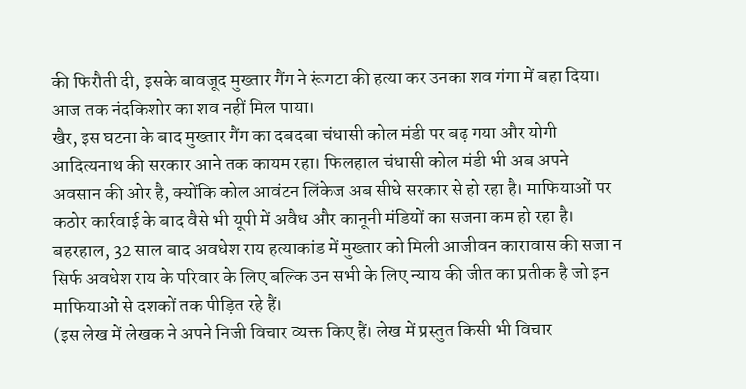की फिरौती दी, इसके बावजूद मुख्तार गैंग ने रूंगटा की हत्या कर उनका शव गंगा में बहा दिया। आज तक नंदकिशोर का शव नहीं मिल पाया।
खैर, इस घटना के बाद मुख्तार गैंग का दबदबा चंधासी कोल मंडी पर बढ़ गया और योगी आदित्यनाथ की सरकार आने तक कायम रहा। फिलहाल चंधासी कोल मंडी भी अब अपने अवसान की ओर है, क्योंकि कोल आवंटन लिंकेज अब सीधे सरकार से हो रहा है। माफियाओं पर कठोर कार्रवाई के बाद वैसे भी यूपी में अवैध और कानूनी मंडियों का सजना कम हो रहा है।
बहरहाल, 32 साल बाद अवधेश राय हत्याकांड में मुख्तार को मिली आजीवन कारावास की सजा न सिर्फ अवधेश राय के परिवार के लिए बल्कि उन सभी के लिए न्याय की जीत का प्रतीक है जो इन माफियाओं से दशकों तक पीड़ित रहे हैं।
(इस लेख में लेखक ने अपने निजी विचार व्यक्त किए हैं। लेख में प्रस्तुत किसी भी विचार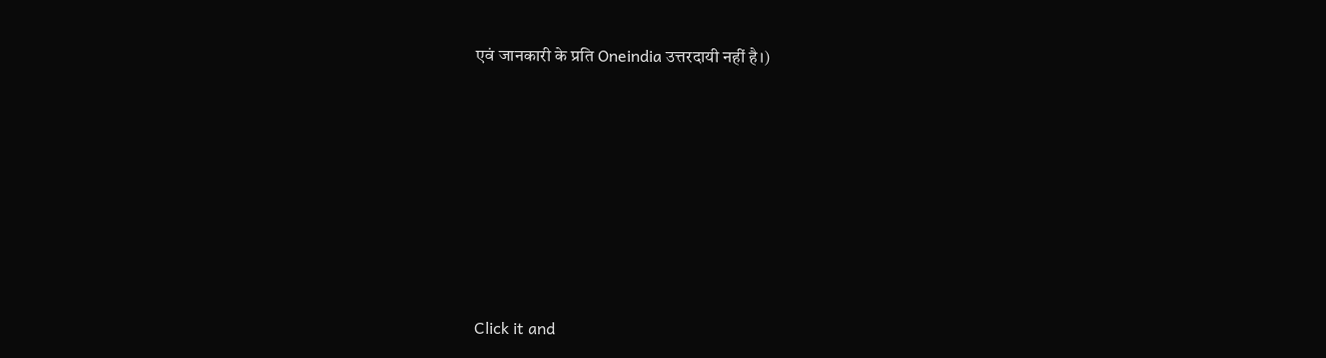एवं जानकारी के प्रति Oneindia उत्तरदायी नहीं है।)












Click it and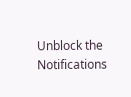Unblock the Notifications